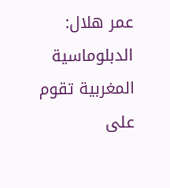عمر هلال: الدبلوماسية المغربية تقوم على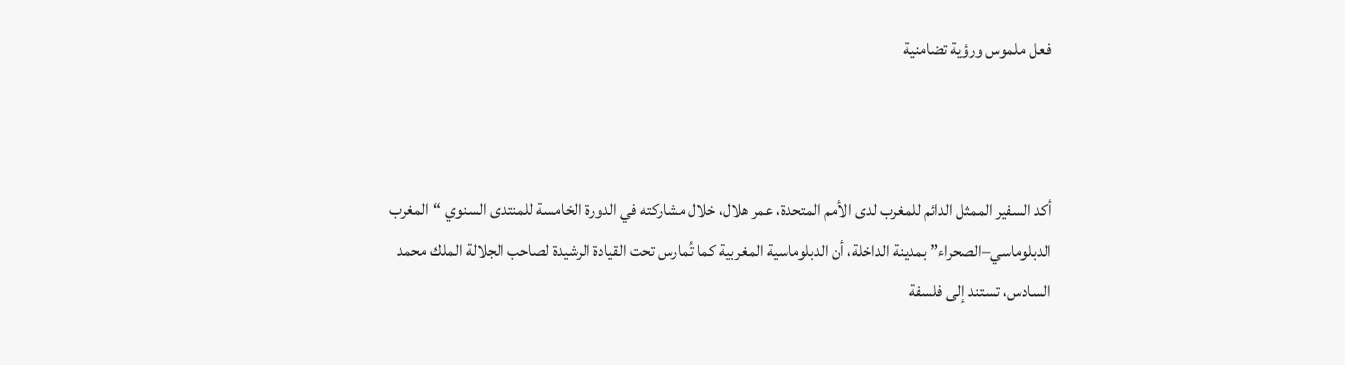فعل ملموس ورؤية تضامنية



أكد السفير الممثل الدائم للمغرب لدى الأمم المتحدة، عمر هلال، خلال مشاركته في الدورة الخامسة للمنتدى السنوي “المغرب الدبلوماسي–الصحراء” بمدينة الداخلة، أن الدبلوماسية المغربية كما تُمارس تحت القيادة الرشيدة لصاحب الجلالة الملك محمد السادس، تستند إلى فلسفة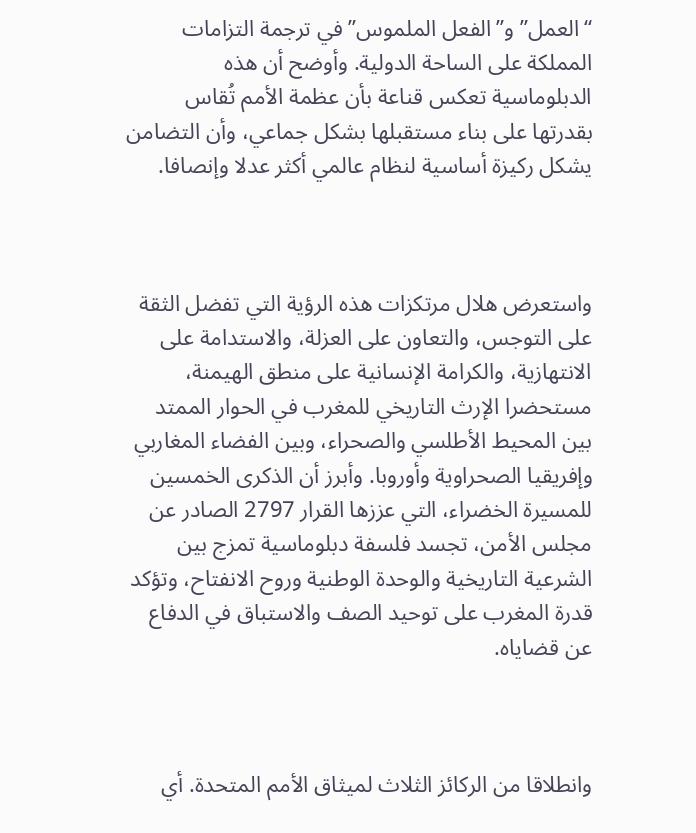“العمل” و”الفعل الملموس” في ترجمة التزامات المملكة على الساحة الدولية. وأوضح أن هذه الدبلوماسية تعكس قناعة بأن عظمة الأمم تُقاس بقدرتها على بناء مستقبلها بشكل جماعي، وأن التضامن يشكل ركيزة أساسية لنظام عالمي أكثر عدلا وإنصافا.



واستعرض هلال مرتكزات هذه الرؤية التي تفضل الثقة على التوجس، والتعاون على العزلة، والاستدامة على الانتهازية، والكرامة الإنسانية على منطق الهيمنة، مستحضرا الإرث التاريخي للمغرب في الحوار الممتد بين المحيط الأطلسي والصحراء، وبين الفضاء المغاربي وإفريقيا الصحراوية وأوروبا. وأبرز أن الذكرى الخمسين للمسيرة الخضراء، التي عززها القرار 2797 الصادر عن مجلس الأمن، تجسد فلسفة دبلوماسية تمزج بين الشرعية التاريخية والوحدة الوطنية وروح الانفتاح، وتؤكد قدرة المغرب على توحيد الصف والاستباق في الدفاع عن قضاياه.



وانطلاقا من الركائز الثلاث لميثاق الأمم المتحدة. أي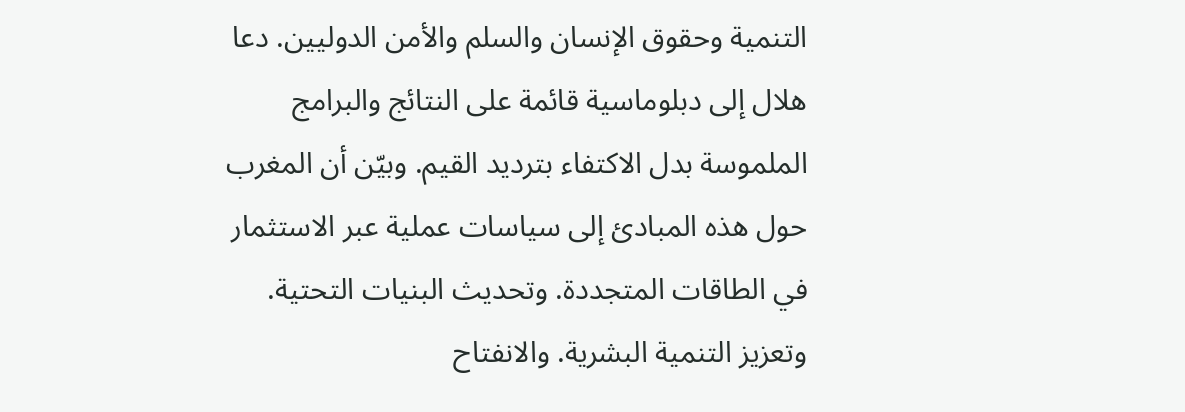التنمية وحقوق الإنسان والسلم والأمن الدوليين. دعا هلال إلى دبلوماسية قائمة على النتائج والبرامج الملموسة بدل الاكتفاء بترديد القيم. وبيّن أن المغرب حول هذه المبادئ إلى سياسات عملية عبر الاستثمار في الطاقات المتجددة. وتحديث البنيات التحتية. وتعزيز التنمية البشرية. والانفتاح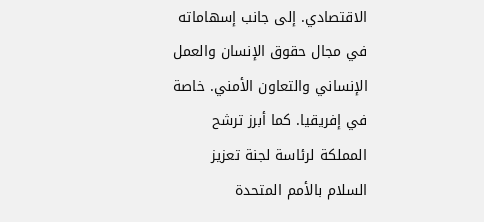الاقتصادي. إلى جانب إسهاماته في مجال حقوق الإنسان والعمل الإنساني والتعاون الأمني. خاصة في إفريقيا. كما أبرز ترشح المملكة لرئاسة لجنة تعزيز السلام بالأمم المتحدة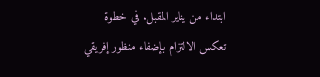ابتداء من يناير المقبل. في خطوة تعكس الالتزام بإضفاء منظور إفريقي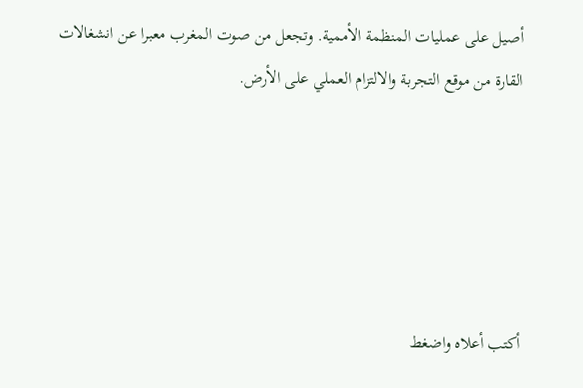أصيل على عمليات المنظمة الأممية. وتجعل من صوت المغرب معبرا عن انشغالات القارة من موقع التجربة والالتزام العملي على الأرض.





أكتب أعلاه واضغط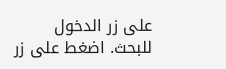على زر الدخول للبحث. اضغط على زر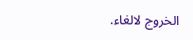الخروج لالغاء.